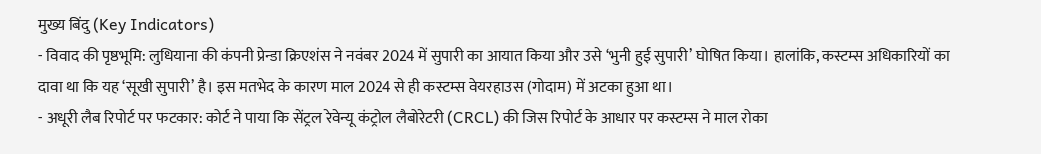मुख्य बिंदु (Key Indicators)
- विवाद की पृष्ठभूमि: लुधियाना की कंपनी प्रेन्डा क्रिएशंस ने नवंबर 2024 में सुपारी का आयात किया और उसे ‘भुनी हुई सुपारी’ घोषित किया। हालांकि, कस्टम्स अधिकारियों का दावा था कि यह ‘सूखी सुपारी’ है। इस मतभेद के कारण माल 2024 से ही कस्टम्स वेयरहाउस (गोदाम) में अटका हुआ था।
- अधूरी लैब रिपोर्ट पर फटकार: कोर्ट ने पाया कि सेंट्रल रेवेन्यू कंट्रोल लैबोरेटरी (CRCL) की जिस रिपोर्ट के आधार पर कस्टम्स ने माल रोका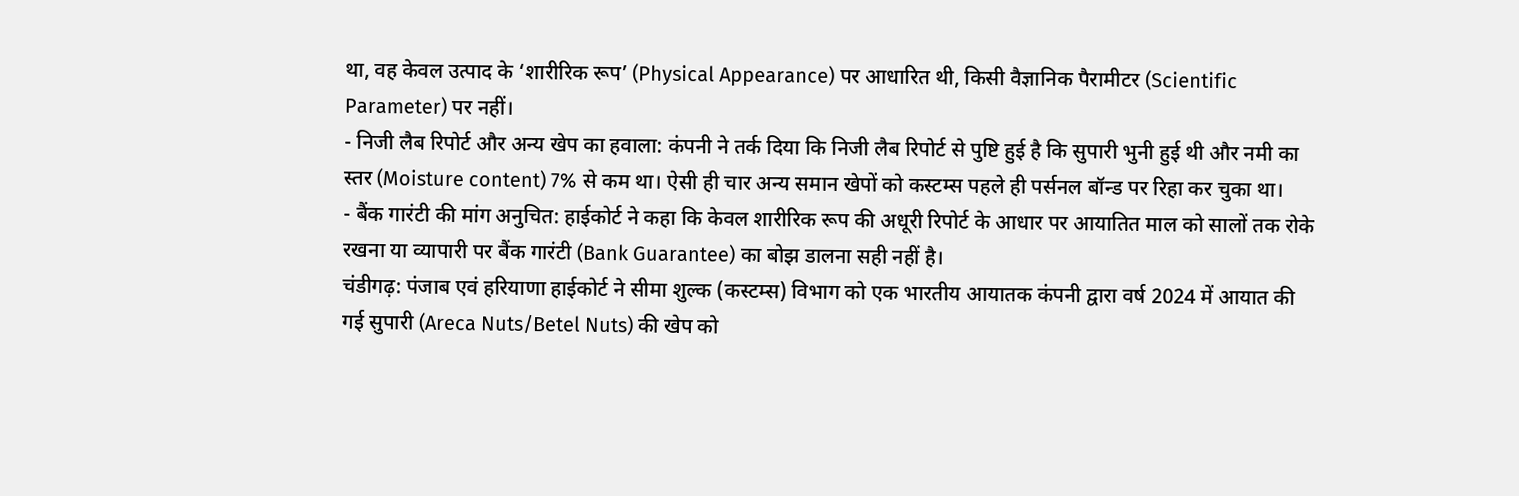था, वह केवल उत्पाद के ‘शारीरिक रूप’ (Physical Appearance) पर आधारित थी, किसी वैज्ञानिक पैरामीटर (Scientific Parameter) पर नहीं।
- निजी लैब रिपोर्ट और अन्य खेप का हवाला: कंपनी ने तर्क दिया कि निजी लैब रिपोर्ट से पुष्टि हुई है कि सुपारी भुनी हुई थी और नमी का स्तर (Moisture content) 7% से कम था। ऐसी ही चार अन्य समान खेपों को कस्टम्स पहले ही पर्सनल बॉन्ड पर रिहा कर चुका था।
- बैंक गारंटी की मांग अनुचित: हाईकोर्ट ने कहा कि केवल शारीरिक रूप की अधूरी रिपोर्ट के आधार पर आयातित माल को सालों तक रोके रखना या व्यापारी पर बैंक गारंटी (Bank Guarantee) का बोझ डालना सही नहीं है।
चंडीगढ़: पंजाब एवं हरियाणा हाईकोर्ट ने सीमा शुल्क (कस्टम्स) विभाग को एक भारतीय आयातक कंपनी द्वारा वर्ष 2024 में आयात की गई सुपारी (Areca Nuts/Betel Nuts) की खेप को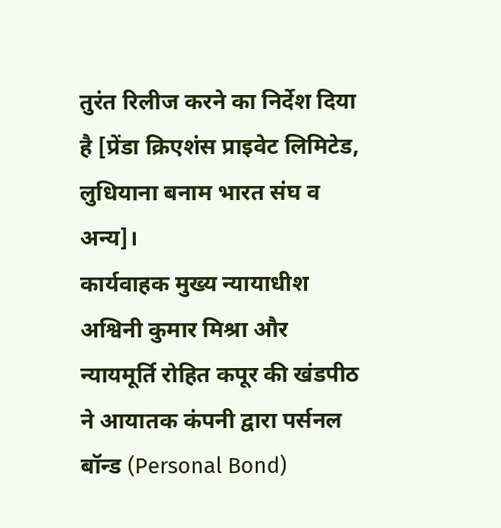तुरंत रिलीज करने का निर्देश दिया है [प्रेंडा क्रिएशंस प्राइवेट लिमिटेड, लुधियाना बनाम भारत संघ व अन्य]।
कार्यवाहक मुख्य न्यायाधीश अश्विनी कुमार मिश्रा और न्यायमूर्ति रोहित कपूर की खंडपीठ ने आयातक कंपनी द्वारा पर्सनल बॉन्ड (Personal Bond)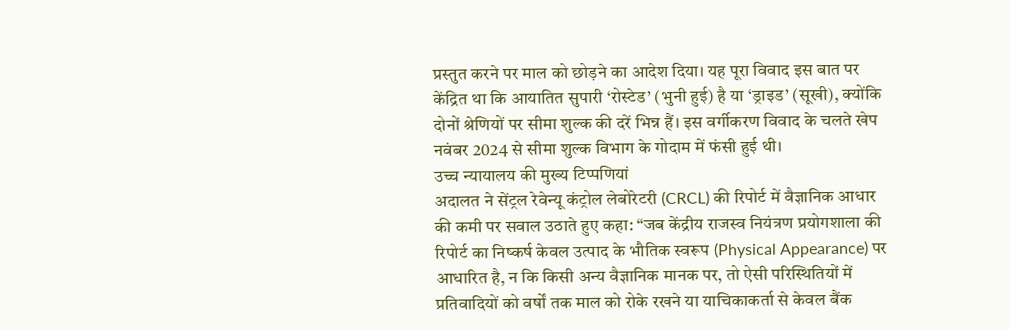प्रस्तुत करने पर माल को छोड़ने का आदेश दिया। यह पूरा विवाद इस बात पर केंद्रित था कि आयातित सुपारी ‘रोस्टेड’ (भुनी हुई) है या ‘ड्राइड’ (सूखी), क्योंकि दोनों श्रेणियों पर सीमा शुल्क की दरें भिन्न हैं। इस वर्गीकरण विवाद के चलते खेप नवंबर 2024 से सीमा शुल्क विभाग के गोदाम में फंसी हुई थी।
उच्च न्यायालय की मुख्य टिप्पणियां
अदालत ने सेंट्रल रेवेन्यू कंट्रोल लेबोरेटरी (CRCL) की रिपोर्ट में वैज्ञानिक आधार की कमी पर सवाल उठाते हुए कहा: “जब केंद्रीय राजस्व नियंत्रण प्रयोगशाला की रिपोर्ट का निष्कर्ष केवल उत्पाद के भौतिक स्वरूप (Physical Appearance) पर आधारित है, न कि किसी अन्य वैज्ञानिक मानक पर, तो ऐसी परिस्थितियों में प्रतिवादियों को वर्षों तक माल को रोके रखने या याचिकाकर्ता से केवल बैंक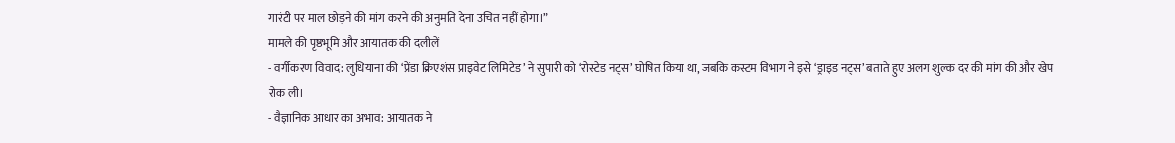गारंटी पर माल छोड़ने की मांग करने की अनुमति देना उचित नहीं होगा।”
मामले की पृष्ठभूमि और आयातक की दलीलें
- वर्गीकरण विवाद: लुधियाना की ‘प्रेंडा क्रिएशंस प्राइवेट लिमिटेड’ ने सुपारी को ‘रोस्टेड नट्स’ घोषित किया था, जबकि कस्टम विभाग ने इसे ‘ड्राइड नट्स’ बताते हुए अलग शुल्क दर की मांग की और खेप रोक ली।
- वैज्ञानिक आधार का अभाव: आयातक ने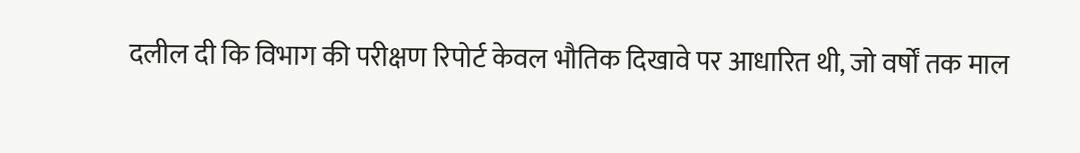दलील दी कि विभाग की परीक्षण रिपोर्ट केवल भौतिक दिखावे पर आधारित थी, जो वर्षों तक माल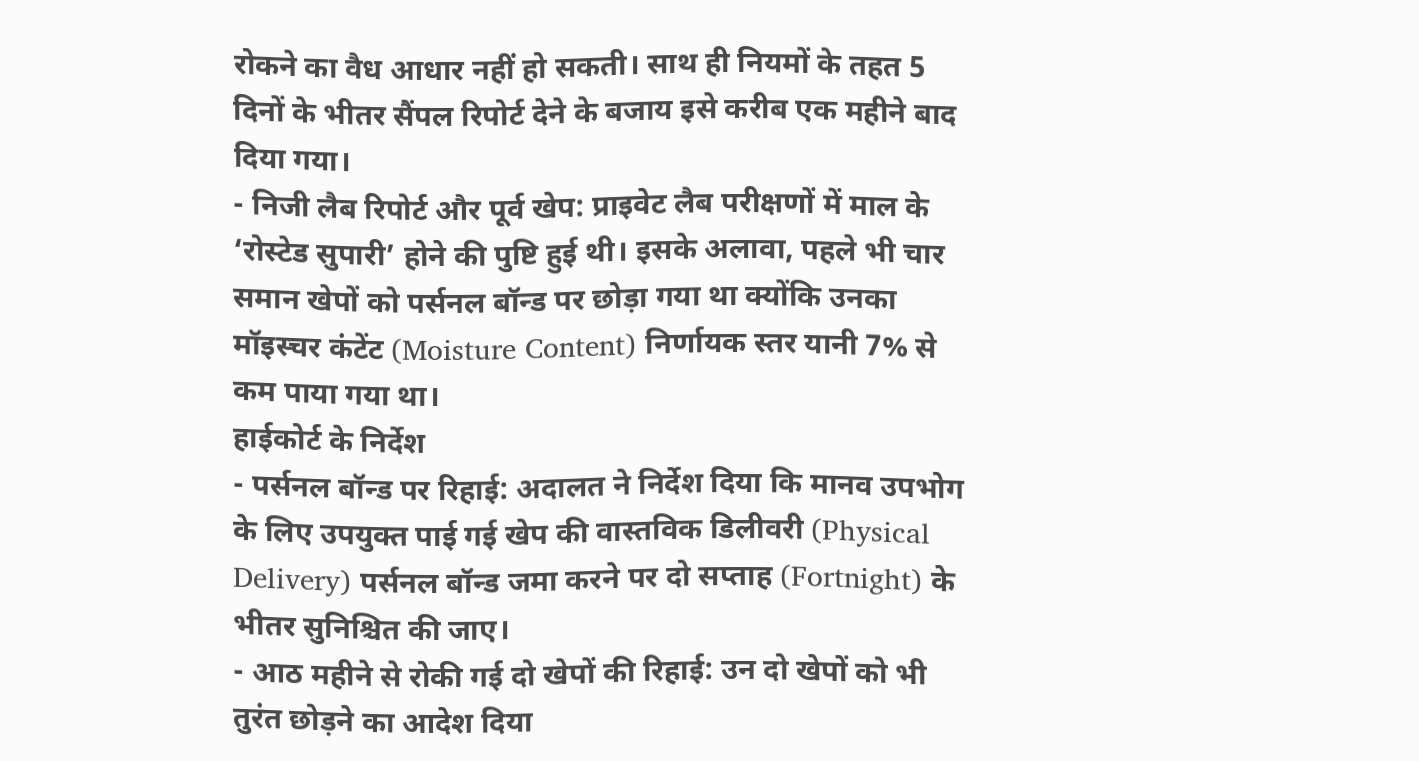रोकने का वैध आधार नहीं हो सकती। साथ ही नियमों के तहत 5 दिनों के भीतर सैंपल रिपोर्ट देने के बजाय इसे करीब एक महीने बाद दिया गया।
- निजी लैब रिपोर्ट और पूर्व खेप: प्राइवेट लैब परीक्षणों में माल के ‘रोस्टेड सुपारी’ होने की पुष्टि हुई थी। इसके अलावा, पहले भी चार समान खेपों को पर्सनल बॉन्ड पर छोड़ा गया था क्योंकि उनका मॉइस्चर कंटेंट (Moisture Content) निर्णायक स्तर यानी 7% से कम पाया गया था।
हाईकोर्ट के निर्देश
- पर्सनल बॉन्ड पर रिहाई: अदालत ने निर्देश दिया कि मानव उपभोग के लिए उपयुक्त पाई गई खेप की वास्तविक डिलीवरी (Physical Delivery) पर्सनल बॉन्ड जमा करने पर दो सप्ताह (Fortnight) के भीतर सुनिश्चित की जाए।
- आठ महीने से रोकी गई दो खेपों की रिहाई: उन दो खेपों को भी तुरंत छोड़ने का आदेश दिया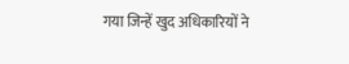गया जिन्हें खुद अधिकारियों ने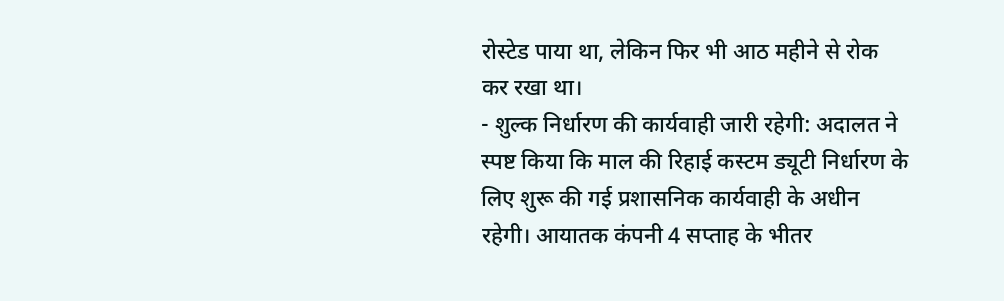रोस्टेड पाया था, लेकिन फिर भी आठ महीने से रोक कर रखा था।
- शुल्क निर्धारण की कार्यवाही जारी रहेगी: अदालत ने स्पष्ट किया कि माल की रिहाई कस्टम ड्यूटी निर्धारण के लिए शुरू की गई प्रशासनिक कार्यवाही के अधीन रहेगी। आयातक कंपनी 4 सप्ताह के भीतर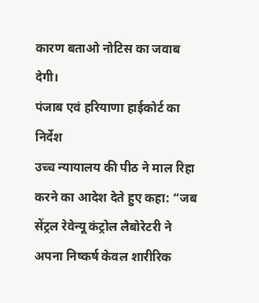कारण बताओ नोटिस का जवाब देगी।
पंजाब एवं हरियाणा हाईकोर्ट का निर्देश
उच्च न्यायालय की पीठ ने माल रिहा करने का आदेश देते हुए कहा: “जब सेंट्रल रेवेन्यू कंट्रोल लैबोरेटरी ने अपना निष्कर्ष केवल शारीरिक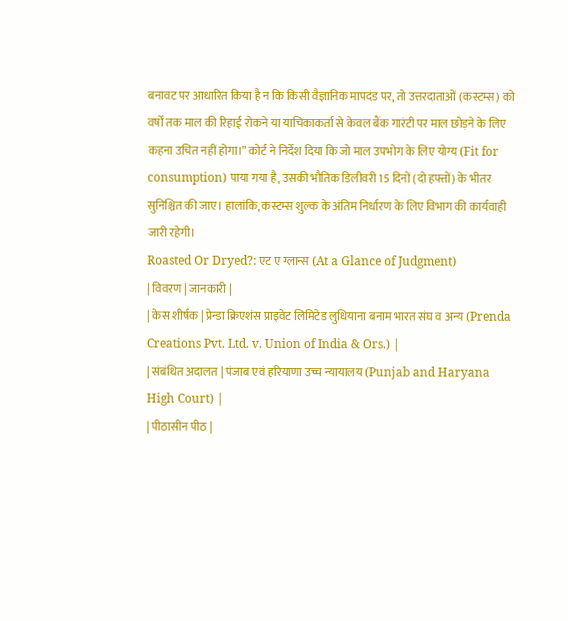बनावट पर आधारित किया है न कि किसी वैज्ञानिक मापदंड पर, तो उत्तरदाताओं (कस्टम्स) को वर्षों तक माल की रिहाई रोकने या याचिकाकर्ता से केवल बैंक गारंटी पर माल छोड़ने के लिए कहना उचित नहीं होगा।” कोर्ट ने निर्देश दिया कि जो माल उपभोग के लिए योग्य (Fit for consumption) पाया गया है, उसकी भौतिक डिलीवरी 15 दिनों (दो हफ्तों) के भीतर सुनिश्चित की जाए। हालांकि, कस्टम्स शुल्क के अंतिम निर्धारण के लिए विभाग की कार्यवाही जारी रहेगी।
Roasted Or Dryed?: एट ए ग्लान्स (At a Glance of Judgment)
| विवरण | जानकारी |
| केस शीर्षक | प्रेन्डा क्रिएशंस प्राइवेट लिमिटेड लुधियाना बनाम भारत संघ व अन्य (Prenda Creations Pvt. Ltd. v. Union of India & Ors.) |
| संबंधित अदालत | पंजाब एवं हरियाणा उच्च न्यायालय (Punjab and Haryana High Court) |
| पीठासीन पीठ |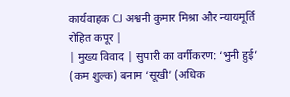कार्यवाहक CJ अश्वनी कुमार मिश्रा और न्यायमूर्ति रोहित कपूर |
| मुख्य विवाद | सुपारी का वर्गीकरण: ‘भुनी हुई’ (कम शुल्क) बनाम ‘सूखी’ (अधिक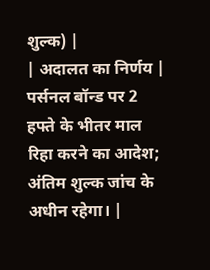शुल्क) |
| अदालत का निर्णय | पर्सनल बॉन्ड पर 2 हफ्ते के भीतर माल रिहा करने का आदेश; अंतिम शुल्क जांच के अधीन रहेगा। |